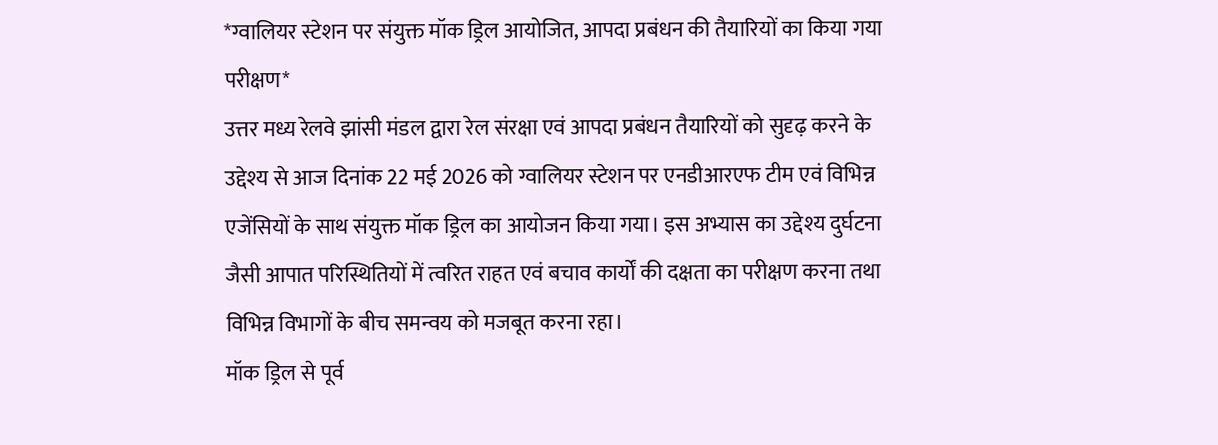*ग्वालियर स्टेशन पर संयुक्त मॉक ड्रिल आयोजित, आपदा प्रबंधन की तैयारियों का किया गया परीक्षण*
उत्तर मध्य रेलवे झांसी मंडल द्वारा रेल संरक्षा एवं आपदा प्रबंधन तैयारियों को सुदृढ़ करने के उद्देश्य से आज दिनांक 22 मई 2026 को ग्वालियर स्टेशन पर एनडीआरएफ टीम एवं विभिन्न एजेंसियों के साथ संयुक्त मॉक ड्रिल का आयोजन किया गया। इस अभ्यास का उद्देश्य दुर्घटना जैसी आपात परिस्थितियों में त्वरित राहत एवं बचाव कार्यों की दक्षता का परीक्षण करना तथा विभिन्न विभागों के बीच समन्वय को मजबूत करना रहा।
मॉक ड्रिल से पूर्व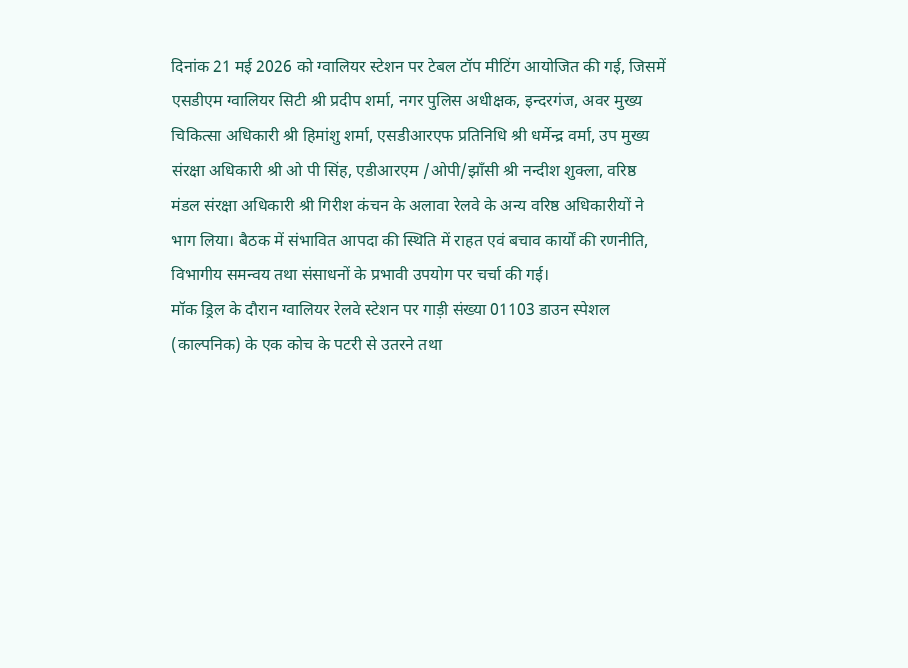दिनांक 21 मई 2026 को ग्वालियर स्टेशन पर टेबल टॉप मीटिंग आयोजित की गई, जिसमें एसडीएम ग्वालियर सिटी श्री प्रदीप शर्मा, नगर पुलिस अधीक्षक, इन्दरगंज, अवर मुख्य चिकित्सा अधिकारी श्री हिमांशु शर्मा, एसडीआरएफ प्रतिनिधि श्री धर्मेन्द्र वर्मा, उप मुख्य संरक्षा अधिकारी श्री ओ पी सिंह, एडीआरएम /ओपी/झाँसी श्री नन्दीश शुक्ला, वरिष्ठ मंडल संरक्षा अधिकारी श्री गिरीश कंचन के अलावा रेलवे के अन्य वरिष्ठ अधिकारीयों ने भाग लिया। बैठक में संभावित आपदा की स्थिति में राहत एवं बचाव कार्यों की रणनीति, विभागीय समन्वय तथा संसाधनों के प्रभावी उपयोग पर चर्चा की गई।
मॉक ड्रिल के दौरान ग्वालियर रेलवे स्टेशन पर गाड़ी संख्या 01103 डाउन स्पेशल (काल्पनिक) के एक कोच के पटरी से उतरने तथा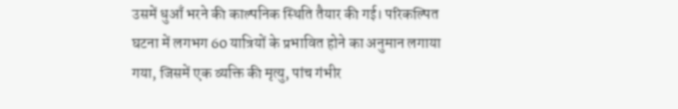उसमें धुआँ भरने की काल्पनिक स्थिति तैयार की गई। परिकल्पित घटना में लगभग 60 यात्रियों के प्रभावित होने का अनुमान लगाया गया, जिसमें एक व्यक्ति की मृत्यु, पांच गंभीर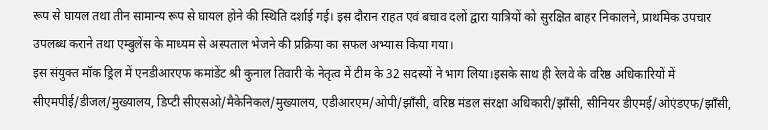रूप से घायल तथा तीन सामान्य रूप से घायल होने की स्थिति दर्शाई गई। इस दौरान राहत एवं बचाव दलों द्वारा यात्रियों को सुरक्षित बाहर निकालने, प्राथमिक उपचार उपलब्ध कराने तथा एम्बुलेंस के माध्यम से अस्पताल भेजने की प्रक्रिया का सफल अभ्यास किया गया।
इस संयुक्त मॉक ड्रिल में एनडीआरएफ कमांडेंट श्री कुनाल तिवारी के नेतृत्व में टीम के 32 सदस्यों ने भाग लिया।इसके साथ ही रेलवे के वरिष्ठ अधिकारियों में सीएमपीई/डीजल/मुख्यालय, डिप्टी सीएसओ/मैकेनिकल/मुख्यालय, एडीआरएम/ओपी/झाँसी, वरिष्ठ मंडल संरक्षा अधिकारी/झाँसी, सीनियर डीएमई/ओएंडएफ/झाँसी,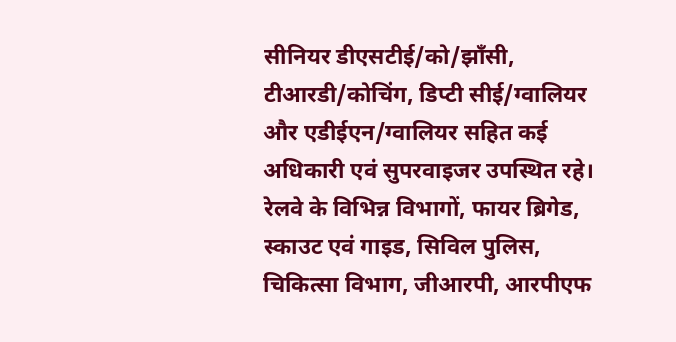सीनियर डीएसटीई/को/झाँसी, टीआरडी/कोचिंग, डिप्टी सीई/ग्वालियर और एडीईएन/ग्वालियर सहित कई अधिकारी एवं सुपरवाइजर उपस्थित रहे। रेलवे के विभिन्न विभागों, फायर ब्रिगेड, स्काउट एवं गाइड, सिविल पुलिस, चिकित्सा विभाग, जीआरपी, आरपीएफ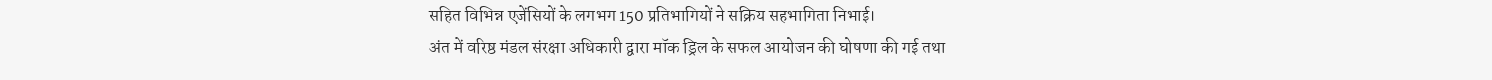सहित विभिन्न एजेंसियों के लगभग 150 प्रतिभागियों ने सक्रिय सहभागिता निभाई।
अंत में वरिष्ठ मंडल संरक्षा अधिकारी द्वारा मॉक ड्रिल के सफल आयोजन की घोषणा की गई तथा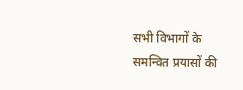सभी विभागों के समन्वित प्रयासों की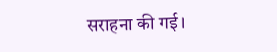सराहना की गई।